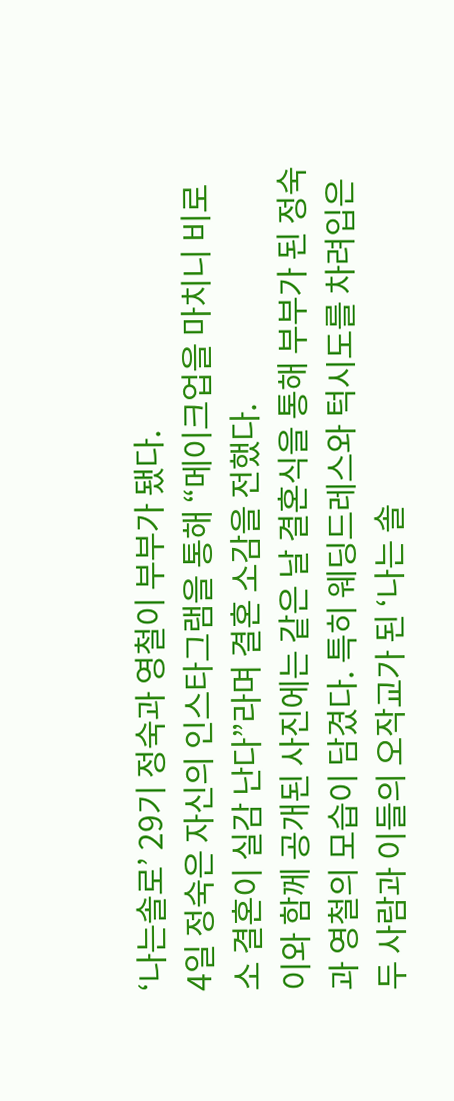‘나는솔로’ 29기 정숙과 영철이 부부가 됐다.
4일 정숙은 자신의 인스타그램을 통해 “메이크업을 마치니 비로소 결혼이 실감 난다”라며 결혼 소감을 전했다.
이와 함께 공개된 사진에는 같은 날 결혼식을 통해 부부가 된 정숙과 영철의 모습이 담겼다. 특히 웨딩드레스와 턱시도를 차려입은 두 사람과 이들의 오작교가 된 ‘나는 솔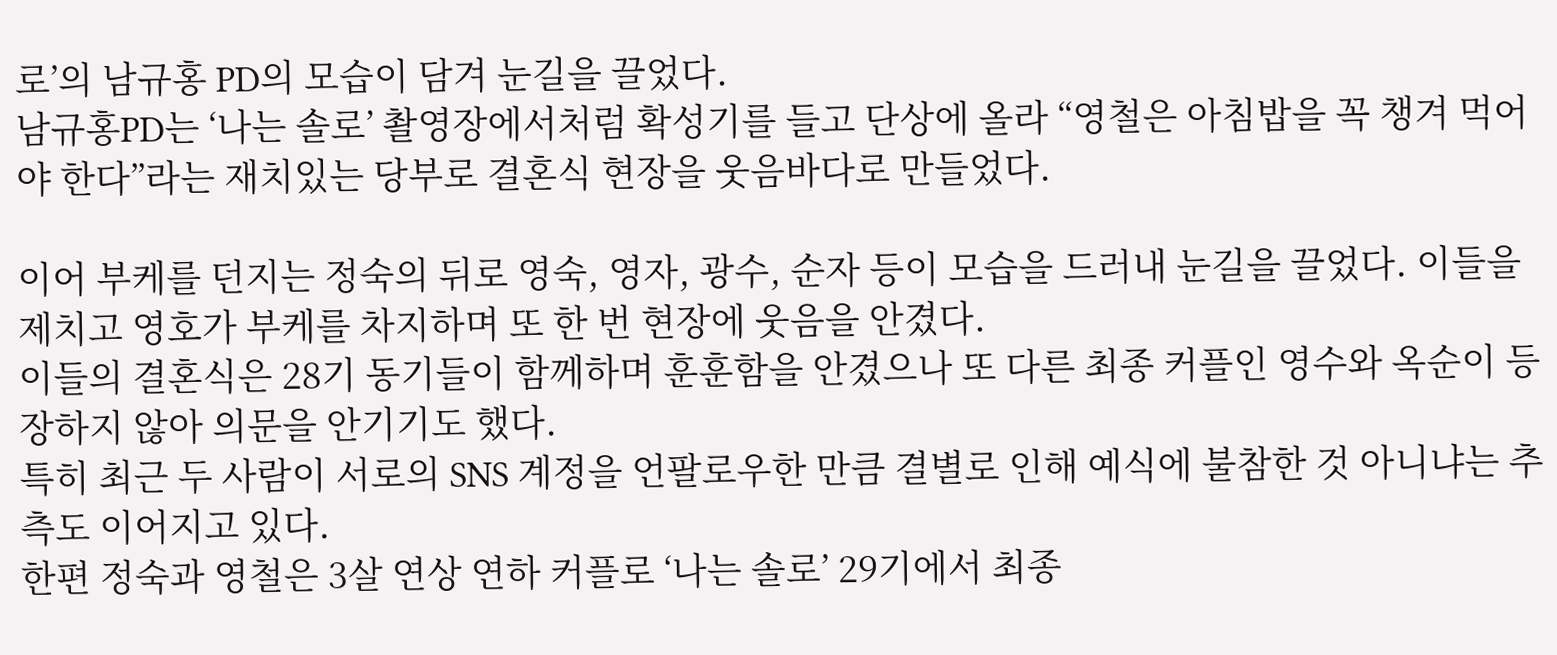로’의 남규홍 PD의 모습이 담겨 눈길을 끌었다.
남규홍PD는 ‘나는 솔로’ 촬영장에서처럼 확성기를 들고 단상에 올라 “영철은 아침밥을 꼭 챙겨 먹어야 한다”라는 재치있는 당부로 결혼식 현장을 웃음바다로 만들었다.

이어 부케를 던지는 정숙의 뒤로 영숙, 영자, 광수, 순자 등이 모습을 드러내 눈길을 끌었다. 이들을 제치고 영호가 부케를 차지하며 또 한 번 현장에 웃음을 안겼다.
이들의 결혼식은 28기 동기들이 함께하며 훈훈함을 안겼으나 또 다른 최종 커플인 영수와 옥순이 등장하지 않아 의문을 안기기도 했다.
특히 최근 두 사람이 서로의 SNS 계정을 언팔로우한 만큼 결별로 인해 예식에 불참한 것 아니냐는 추측도 이어지고 있다.
한편 정숙과 영철은 3살 연상 연하 커플로 ‘나는 솔로’ 29기에서 최종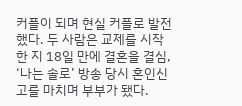커플이 되며 현실 커플로 발전했다. 두 사람은 교제를 시작한 지 18일 만에 결혼을 결심, ‘나는 솔로’ 방송 당시 혼인신고를 마치며 부부가 됐다.